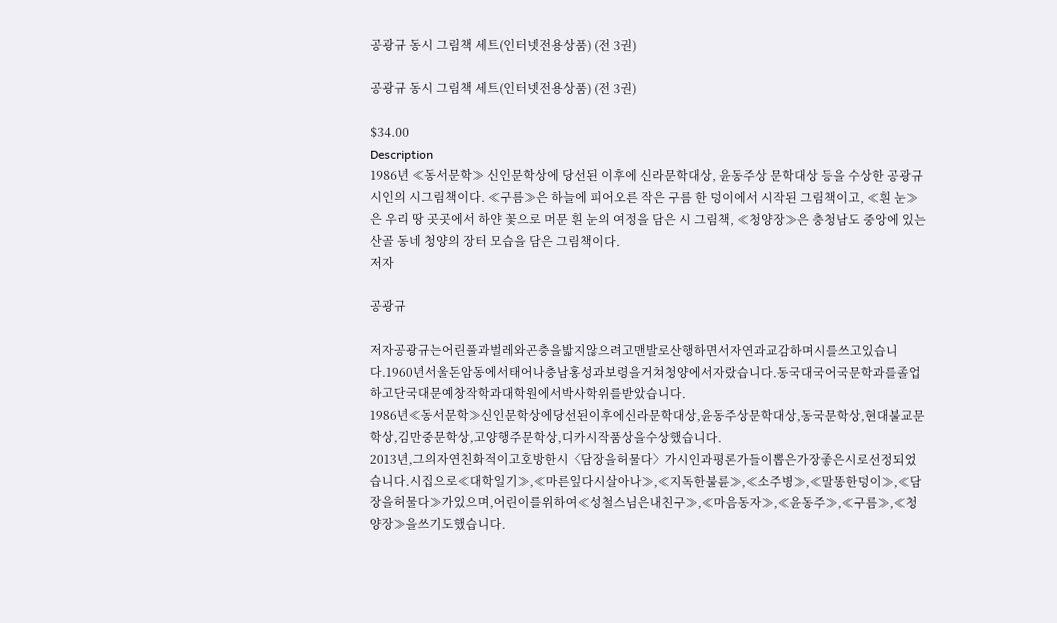공광규 동시 그림책 세트(인터넷전용상품) (전 3권)

공광규 동시 그림책 세트(인터넷전용상품) (전 3권)

$34.00
Description
1986년 ≪동서문학≫ 신인문학상에 당선된 이후에 신라문학대상, 윤동주상 문학대상 등을 수상한 공광규 시인의 시그림책이다. ≪구름≫은 하늘에 피어오른 작은 구름 한 덩이에서 시작된 그림책이고, ≪흰 눈≫은 우리 땅 곳곳에서 하얀 꽃으로 머문 흰 눈의 여정을 담은 시 그림책, ≪청양장≫은 충청남도 중앙에 있는 산골 동네 청양의 장터 모습을 담은 그림책이다.
저자

공광규

저자공광규는어린풀과벌레와곤충을밟지않으려고맨발로산행하면서자연과교감하며시를쓰고있습니다.1960년서울돈암동에서태어나충남홍성과보령을거쳐청양에서자랐습니다.동국대국어국문학과를졸업하고단국대문예창작학과대학원에서박사학위를받았습니다.
1986년≪동서문학≫신인문학상에당선된이후에신라문학대상,윤동주상문학대상,동국문학상,현대불교문학상,김만중문학상,고양행주문학상,디카시작품상을수상했습니다.
2013년,그의자연친화적이고호방한시〈담장을허물다〉가시인과평론가들이뽑은가장좋은시로선정되었습니다.시집으로≪대학일기≫,≪마른잎다시살아나≫,≪지독한불륜≫,≪소주병≫,≪말똥한덩이≫,≪담장을허물다≫가있으며,어린이를위하여≪성철스님은내친구≫,≪마음동자≫,≪윤동주≫,≪구름≫,≪청양장≫을쓰기도했습니다.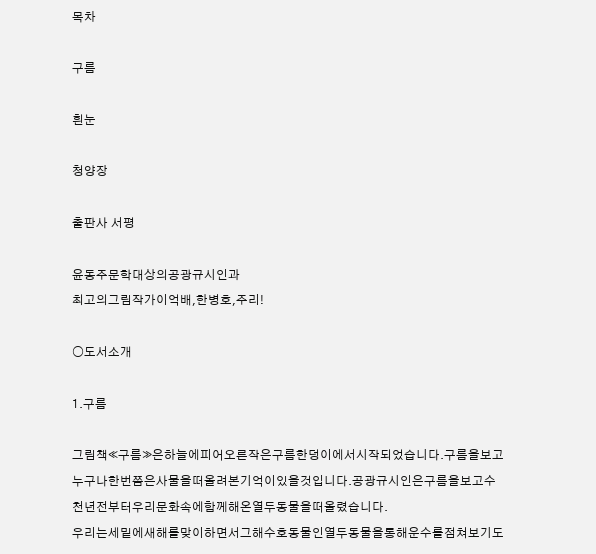목차

구름

흰눈

청양장

출판사 서평

윤동주문학대상의공광규시인과
최고의그림작가이억배,한병호,주리!

○도서소개

1.구름

그림책≪구름≫은하늘에피어오른작은구름한덩이에서시작되었습니다.구름을보고누구나한번쯤은사물을떠올려본기억이있을것입니다.공광규시인은구름을보고수천년전부터우리문화속에함께해온열두동물을떠올렸습니다.
우리는세밑에새해를맞이하면서그해수호동물인열두동물을통해운수를점쳐보기도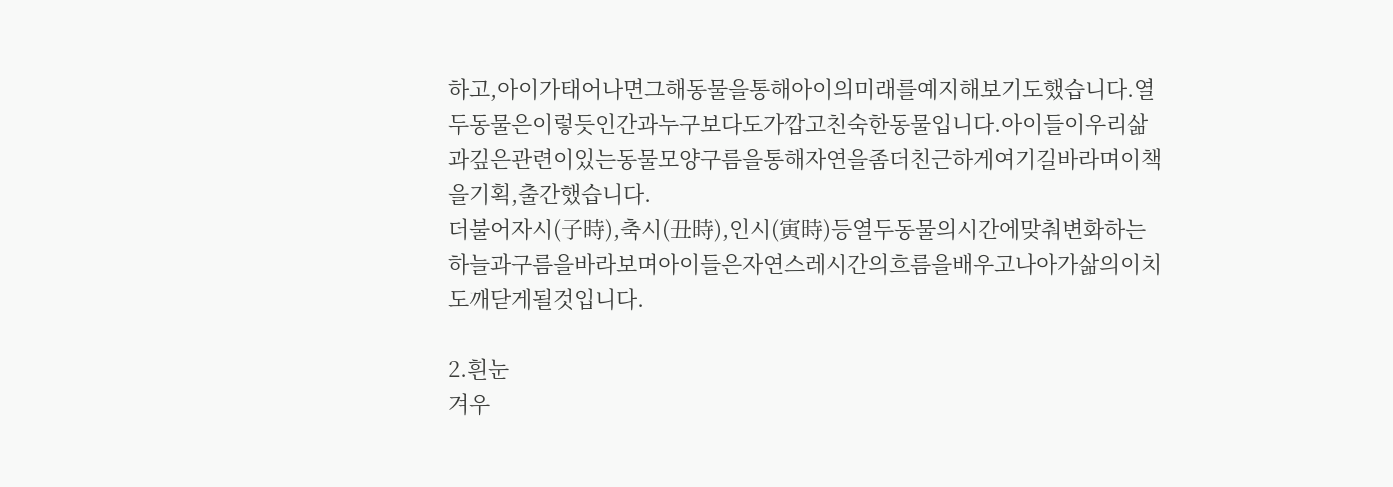하고,아이가태어나면그해동물을통해아이의미래를예지해보기도했습니다.열두동물은이렇듯인간과누구보다도가깝고친숙한동물입니다.아이들이우리삶과깊은관련이있는동물모양구름을통해자연을좀더친근하게여기길바라며이책을기획,출간했습니다.
더불어자시(子時),축시(丑時),인시(寅時)등열두동물의시간에맞춰변화하는하늘과구름을바라보며아이들은자연스레시간의흐름을배우고나아가삶의이치도깨닫게될것입니다.

2.흰눈
겨우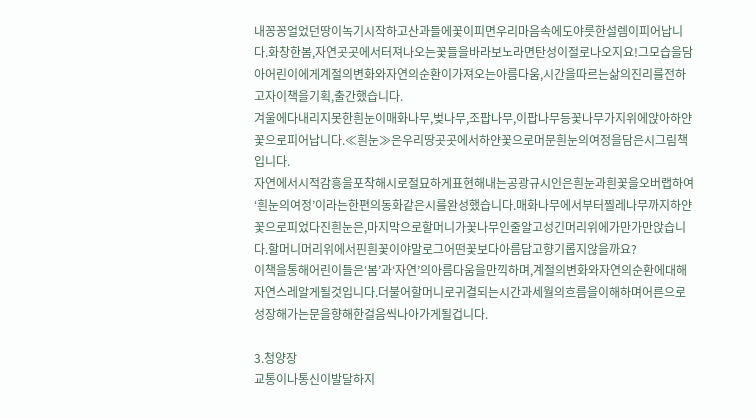내꽁꽁얼었던땅이녹기시작하고산과들에꽃이피면우리마음속에도야릇한설렘이피어납니다.화창한봄,자연곳곳에서터져나오는꽃들을바라보노라면탄성이절로나오지요!그모습을담아어린이에게계절의변화와자연의순환이가져오는아름다움,시간을따르는삶의진리를전하고자이책을기획,출간했습니다.
겨울에다내리지못한흰눈이매화나무,벚나무,조팝나무,이팝나무등꽃나무가지위에앉아하얀꽃으로피어납니다.≪흰눈≫은우리땅곳곳에서하얀꽃으로머문흰눈의여정을담은시그림책입니다.
자연에서시적감흥을포착해시로절묘하게표현해내는공광규시인은흰눈과흰꽃을오버랩하여‘흰눈의여정’이라는한편의동화같은시를완성했습니다.매화나무에서부터찔레나무까지하얀꽃으로피었다진흰눈은,마지막으로할머니가꽃나무인줄알고성긴머리위에가만가만앉습니다.할머니머리위에서핀흰꽃이야말로그어떤꽃보다아름답고향기롭지않을까요?
이책을통해어린이들은‘봄’과‘자연’의아름다움을만끽하며,계절의변화와자연의순환에대해자연스레알게될것입니다.더불어할머니로귀결되는시간과세월의흐름을이해하며어른으로성장해가는문을향해한걸음씩나아가게될겁니다.

3.청양장
교통이나통신이발달하지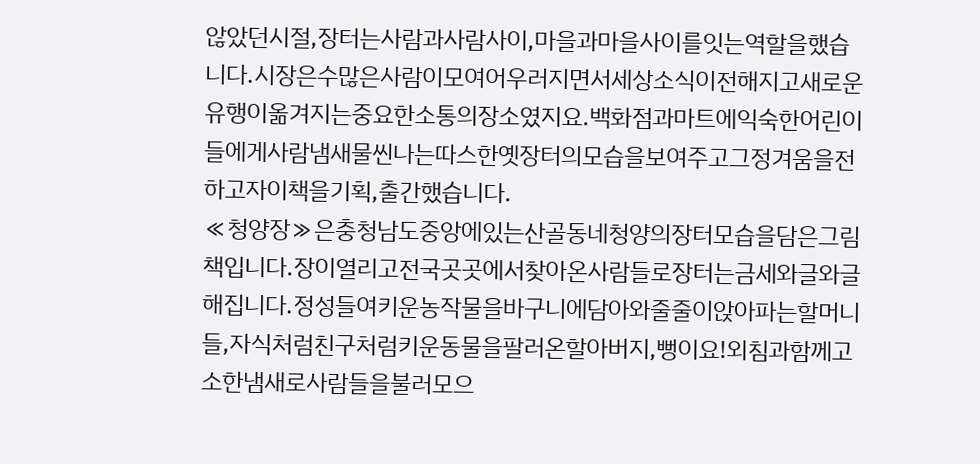않았던시절,장터는사람과사람사이,마을과마을사이를잇는역할을했습니다.시장은수많은사람이모여어우러지면서세상소식이전해지고새로운유행이옮겨지는중요한소통의장소였지요.백화점과마트에익숙한어린이들에게사람냄새물씬나는따스한옛장터의모습을보여주고그정겨움을전하고자이책을기획,출간했습니다.
≪청양장≫은충청남도중앙에있는산골동네청양의장터모습을담은그림책입니다.장이열리고전국곳곳에서찾아온사람들로장터는금세와글와글해집니다.정성들여키운농작물을바구니에담아와줄줄이앉아파는할머니들,자식처럼친구처럼키운동물을팔러온할아버지,뻥이요!외침과함께고소한냄새로사람들을불러모으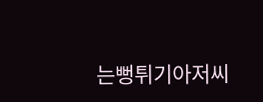는뻥튀기아저씨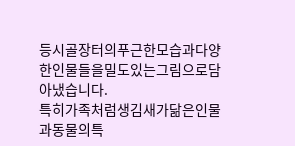등시골장터의푸근한모습과다양한인물들을밀도있는그림으로담아냈습니다.
특히가족처럼생김새가닮은인물과동물의특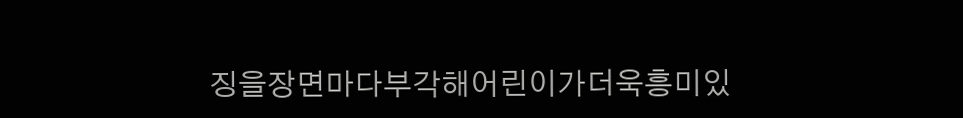징을장면마다부각해어린이가더욱흥미있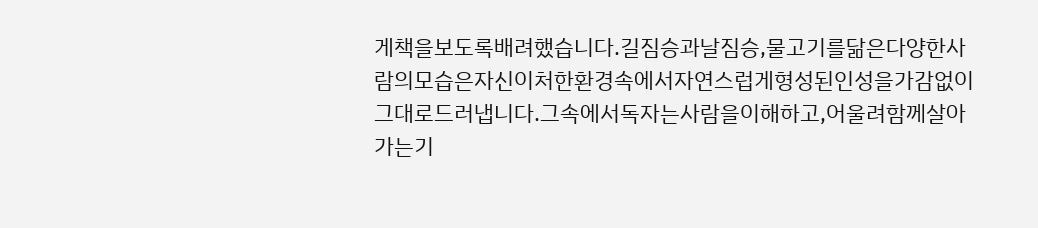게책을보도록배려했습니다.길짐승과날짐승,물고기를닮은다양한사람의모습은자신이처한환경속에서자연스럽게형성된인성을가감없이그대로드러냅니다.그속에서독자는사람을이해하고,어울려함께살아가는기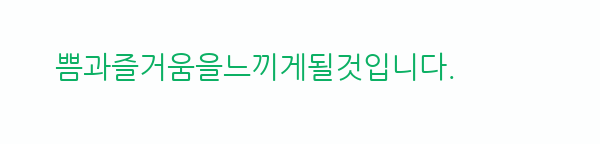쁨과즐거움을느끼게될것입니다.